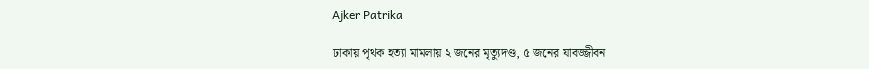Ajker Patrika

ঢাকায় পৃথক হত্যা মামলায় ২ জনের মৃত্যুদণ্ড, ৫ জনের যাবজ্জীবন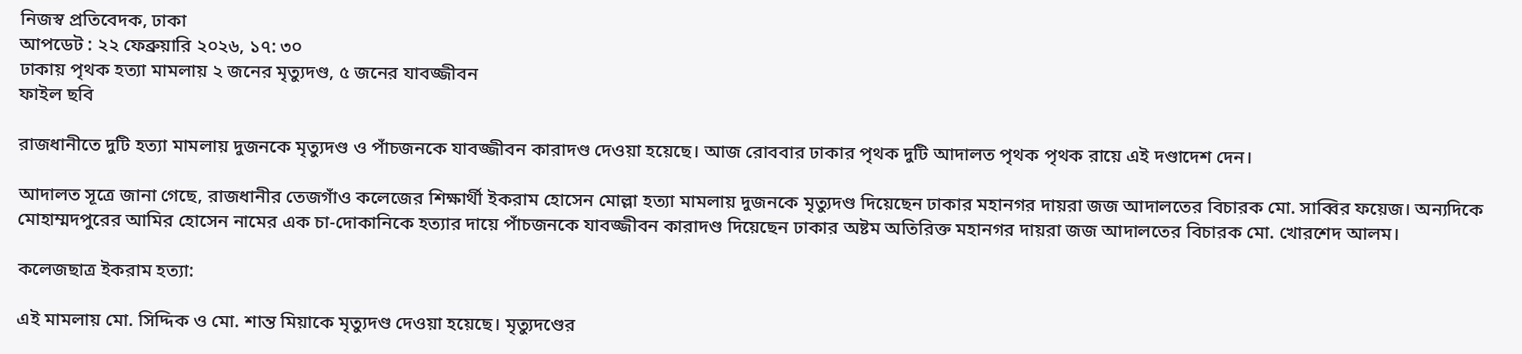নিজস্ব প্রতিবেদক, ঢাকা
আপডেট : ২২ ফেব্রুয়ারি ২০২৬, ১৭: ৩০
ঢাকায় পৃথক হত্যা মামলায় ২ জনের মৃত্যুদণ্ড, ৫ জনের যাবজ্জীবন
ফাইল ছবি

রাজধানীতে দুটি হত্যা মামলায় দুজনকে মৃত্যুদণ্ড ও পাঁচজনকে যাবজ্জীবন কারাদণ্ড দেওয়া হয়েছে। আজ রোববার ঢাকার পৃথক দুটি আদালত পৃথক পৃথক রায়ে এই দণ্ডাদেশ দেন।

আদালত সূত্রে জানা গেছে, রাজধানীর তেজগাঁও কলেজের শিক্ষার্থী ইকরাম হোসেন মোল্লা হত্যা মামলায় দুজনকে মৃত্যুদণ্ড দিয়েছেন ঢাকার মহানগর দায়রা জজ আদালতের বিচারক মো. সাব্বির ফয়েজ। অন্যদিকে মোহাম্মদপুরের আমির হোসেন নামের এক চা-দোকানিকে হত্যার দায়ে পাঁচজনকে যাবজ্জীবন কারাদণ্ড দিয়েছেন ঢাকার অষ্টম অতিরিক্ত মহানগর দায়রা জজ আদালতের বিচারক মো. খোরশেদ আলম।

কলেজছাত্র ইকরাম হত্যা:

এই মামলায় মো. সিদ্দিক ও মো. শান্ত মিয়াকে মৃত্যুদণ্ড দেওয়া হয়েছে। মৃত্যুদণ্ডের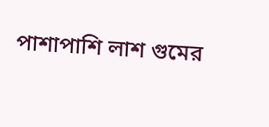পাশাপাশি লাশ গুমের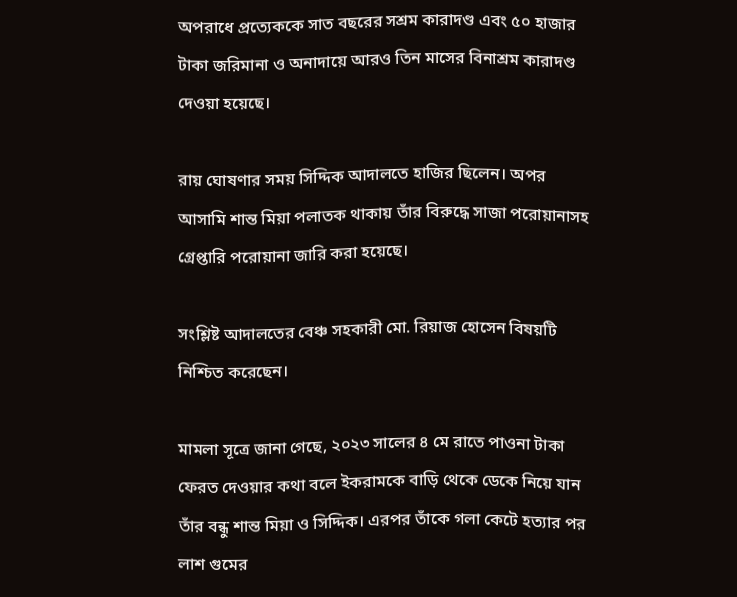অপরাধে প্রত্যেককে সাত বছরের সশ্রম কারাদণ্ড এবং ৫০ হাজার টাকা জরিমানা ও অনাদায়ে আরও তিন মাসের বিনাশ্রম কারাদণ্ড দেওয়া হয়েছে।

রায় ঘোষণার সময় সিদ্দিক আদালতে হাজির ছিলেন। অপর আসামি শান্ত মিয়া পলাতক থাকায় তাঁর বিরুদ্ধে সাজা পরোয়ানাসহ গ্রেপ্তারি পরোয়ানা জারি করা হয়েছে।

সংশ্লিষ্ট আদালতের বেঞ্চ সহকারী মো. রিয়াজ হোসেন বিষয়টি নিশ্চিত করেছেন।

মামলা সূত্রে জানা গেছে, ২০২৩ সালের ৪ মে রাতে পাওনা টাকা ফেরত দেওয়ার কথা বলে ইকরামকে বাড়ি থেকে ডেকে নিয়ে যান তাঁর বন্ধু শান্ত মিয়া ও সিদ্দিক। এরপর তাঁকে গলা কেটে হত্যার পর লাশ গুমের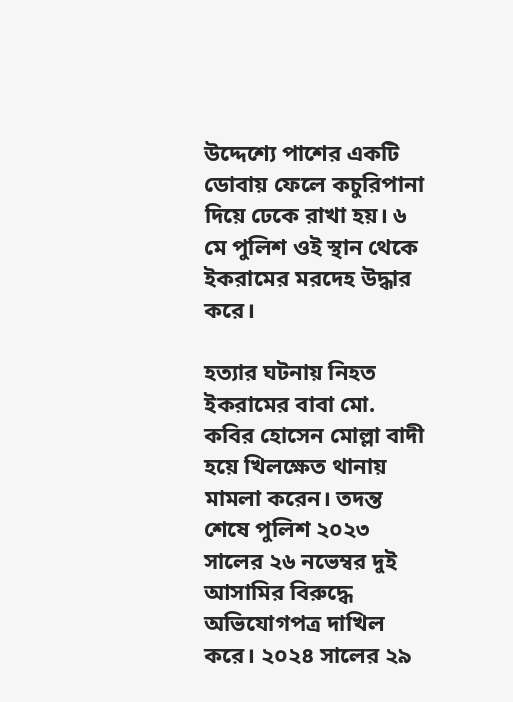উদ্দেশ্যে পাশের একটি ডোবায় ফেলে কচুরিপানা দিয়ে ঢেকে রাখা হয়। ৬ মে পুলিশ ওই স্থান থেকে ইকরামের মরদেহ উদ্ধার করে।

হত্যার ঘটনায় নিহত ইকরামের বাবা মো. কবির হোসেন মোল্লা বাদী হয়ে খিলক্ষেত থানায় মামলা করেন। তদন্ত শেষে পুলিশ ২০২৩ সালের ২৬ নভেম্বর দুই আসামির বিরুদ্ধে অভিযোগপত্র দাখিল করে। ২০২৪ সালের ২৯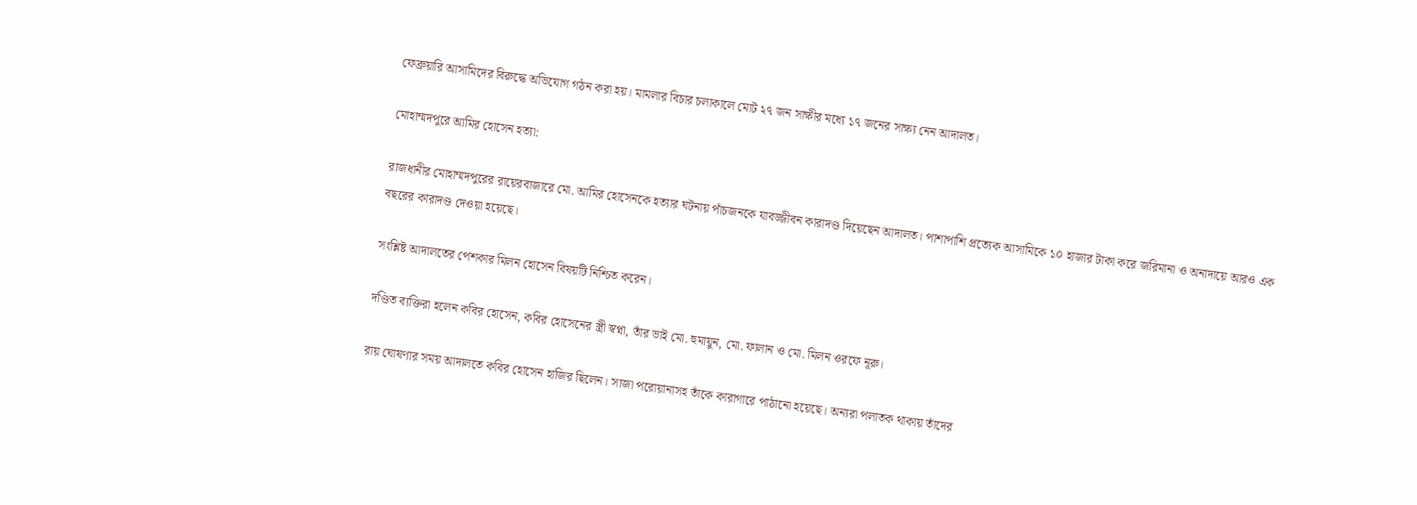ফেব্রুয়ারি আসামিদের বিরুদ্ধে অভিযোগ গঠন করা হয়। মামলার বিচার চলাকালে মোট ২৭ জন সাক্ষীর মধ্যে ১৭ জনের সাক্ষ্য নেন আদালত।

মোহাম্মদপুরে আমির হোসেন হত্যা:

রাজধানীর মোহাম্মদপুরের রায়েরবাজারে মো. আমির হোসেনকে হত্যার ঘটনায় পাঁচজনকে যাবজ্জীবন কারাদণ্ড দিয়েছেন আদালত। পাশাপাশি প্রত্যেক আসামিকে ১০ হাজার টাকা করে জরিমানা ও অনাদায়ে আরও এক বছরের কারাদণ্ড দেওয়া হয়েছে।

সংশ্লিষ্ট আদালতের পেশকার মিলন হোসেন বিষয়টি নিশ্চিত করেন।

দণ্ডিত ব্যক্তিরা হলেন কবির হোসেন, কবির হোসেনের স্ত্রী স্বপ্না, তাঁর ভাই মো. হুমায়ুন, মো. ফালান ও মো. মিলন ওরফে নূরু।

রায় ঘোষণার সময় আদালতে কবির হোসেন হাজির ছিলেন। সাজা পরোয়ানাসহ তাঁকে কারাগারে পাঠানো হয়েছে। অন্যরা পলাতক থাকায় তাঁদের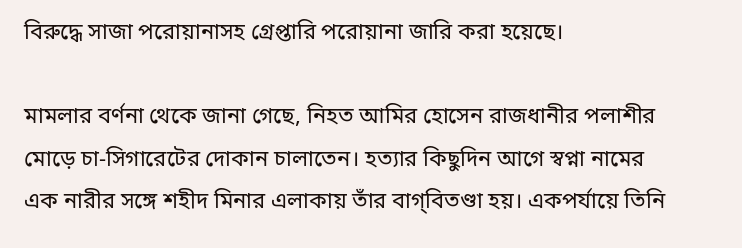বিরুদ্ধে সাজা পরোয়ানাসহ গ্রেপ্তারি পরোয়ানা জারি করা হয়েছে।

মামলার বর্ণনা থেকে জানা গেছে, নিহত আমির হোসেন রাজধানীর পলাশীর মোড়ে চা-সিগারেটের দোকান চালাতেন। হত্যার কিছুদিন আগে স্বপ্না নামের এক নারীর সঙ্গে শহীদ মিনার এলাকায় তাঁর বাগ্‌বিতণ্ডা হয়। একপর্যায়ে তিনি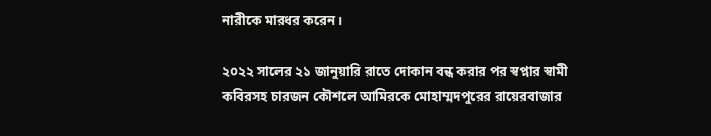নারীকে মারধর করেন।

২০২২ সালের ২১ জানুয়ারি রাতে দোকান বন্ধ করার পর স্বপ্নার স্বামী কবিরসহ চারজন কৌশলে আমিরকে মোহাম্মদপুরের রায়েরবাজার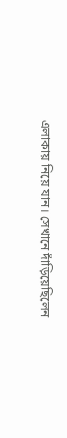এলাকায় নিয়ে যান। সেখানে দাঁড়িয়েছিলেন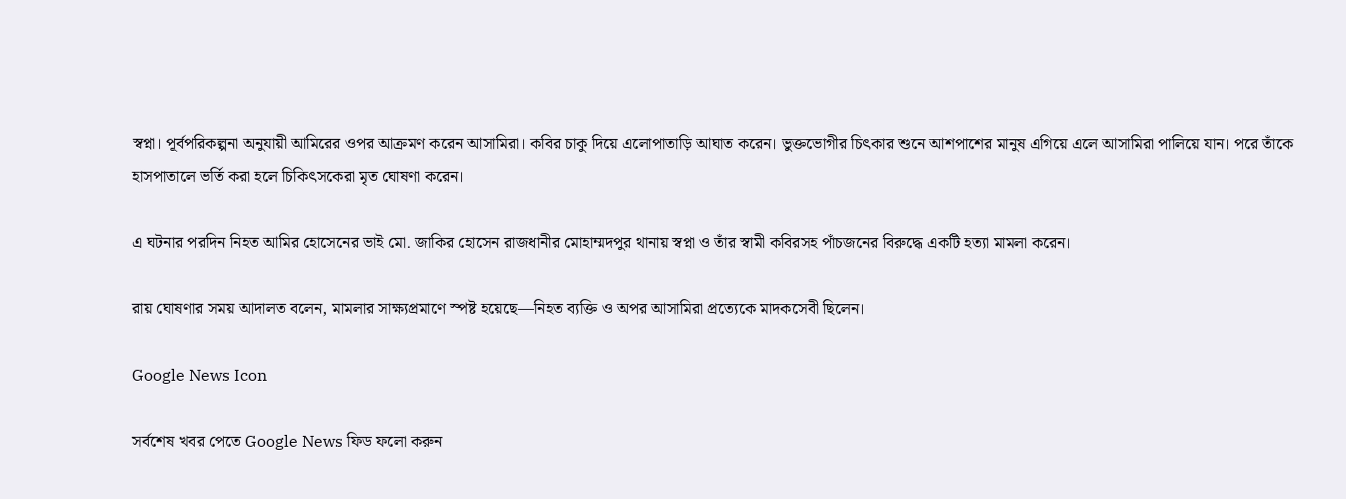স্বপ্না। পূর্বপরিকল্পনা অনুযায়ী আমিরের ওপর আক্রমণ করেন আসামিরা। কবির চাকু দিয়ে এলোপাতাড়ি আঘাত করেন। ভুক্তভোগীর চিৎকার শুনে আশপাশের মানুষ এগিয়ে এলে আসামিরা পালিয়ে যান। পরে তাঁকে হাসপাতালে ভর্তি করা হলে চিকিৎসকেরা মৃত ঘোষণা করেন।

এ ঘটনার পরদিন নিহত আমির হোসেনের ভাই মো. জাকির হোসেন রাজধানীর মোহাম্মদপুর থানায় স্বপ্না ও তাঁর স্বামী কবিরসহ পাঁচজনের বিরুদ্ধে একটি হত্যা মামলা করেন।

রায় ঘোষণার সময় আদালত বলেন, মামলার সাক্ষ্যপ্রমাণে স্পষ্ট হয়েছে—নিহত ব্যক্তি ও অপর আসামিরা প্রত্যেকে মাদকসেবী ছিলেন।

Google News Icon

সর্বশেষ খবর পেতে Google News ফিড ফলো করুন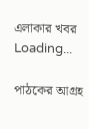এলাকার খবর
Loading...

পাঠকের আগ্রহ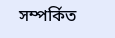সম্পর্কিত